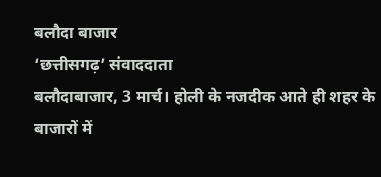बलौदा बाजार
‘छत्तीसगढ़’ संवाददाता
बलौदाबाजार, 3 मार्च। होली के नजदीक आते ही शहर के बाजारों में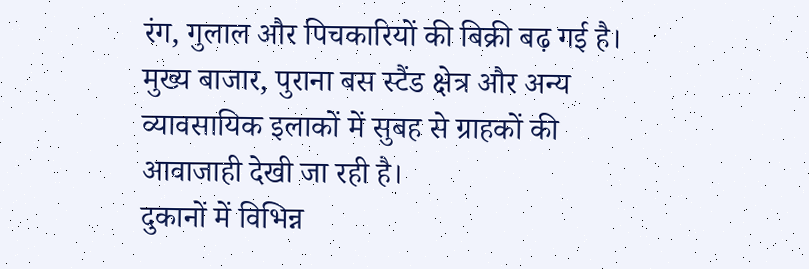रंग, गुलाल और पिचकारियों की बिक्री बढ़ गई है। मुख्य बाजार, पुराना बस स्टैंड क्षेत्र और अन्य व्यावसायिक इलाकों में सुबह से ग्राहकों की आवाजाही देखी जा रही है।
दुकानों में विभिन्न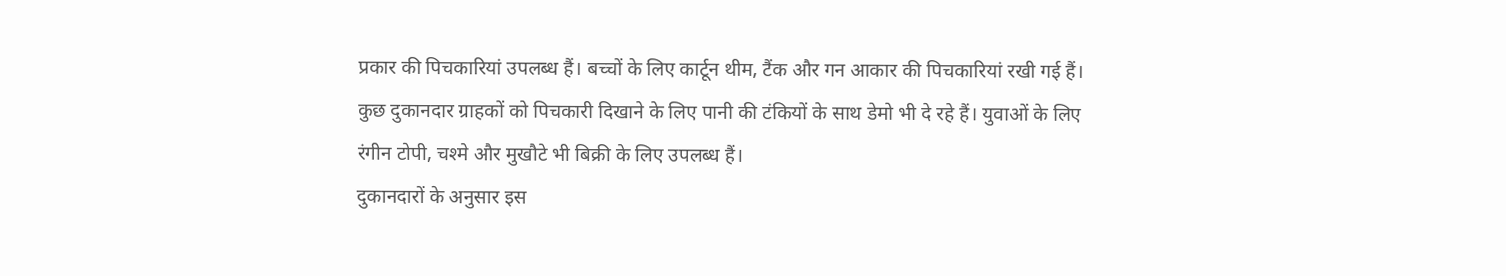प्रकार की पिचकारियां उपलब्ध हैं। बच्चों के लिए कार्टून थीम, टैंक और गन आकार की पिचकारियां रखी गई हैं। कुछ दुकानदार ग्राहकों को पिचकारी दिखाने के लिए पानी की टंकियों के साथ डेमो भी दे रहे हैं। युवाओं के लिए रंगीन टोपी, चश्मे और मुखौटे भी बिक्री के लिए उपलब्ध हैं।
दुकानदारों के अनुसार इस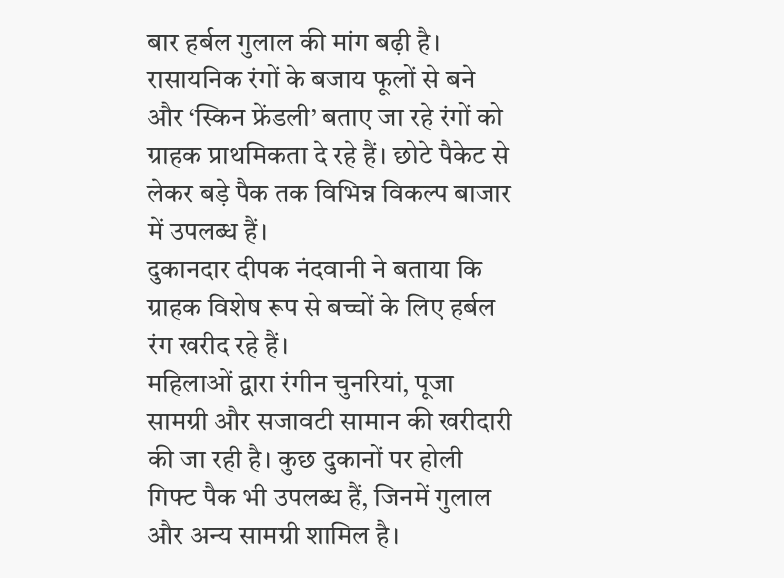बार हर्बल गुलाल की मांग बढ़ी है। रासायनिक रंगों के बजाय फूलों से बने और ‘स्किन फ्रेंडली’ बताए जा रहे रंगों को ग्राहक प्राथमिकता दे रहे हैं। छोटे पैकेट से लेकर बड़े पैक तक विभिन्न विकल्प बाजार में उपलब्ध हैं।
दुकानदार दीपक नंदवानी ने बताया कि ग्राहक विशेष रूप से बच्चों के लिए हर्बल रंग खरीद रहे हैं।
महिलाओं द्वारा रंगीन चुनरियां, पूजा सामग्री और सजावटी सामान की खरीदारी की जा रही है। कुछ दुकानों पर होली गिफ्ट पैक भी उपलब्ध हैं, जिनमें गुलाल और अन्य सामग्री शामिल है।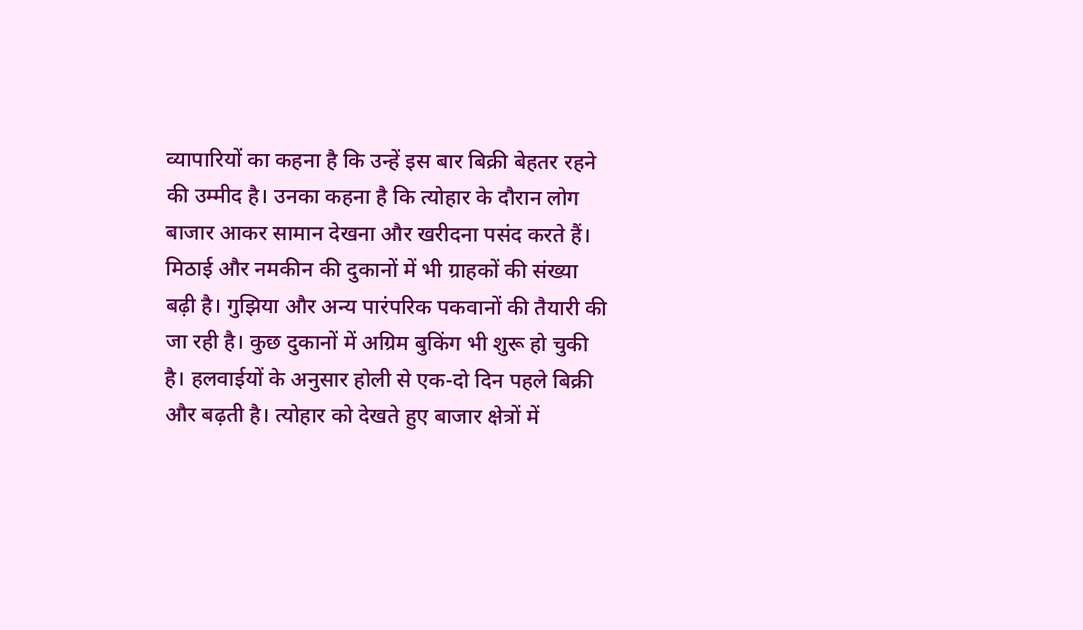व्यापारियों का कहना है कि उन्हें इस बार बिक्री बेहतर रहने की उम्मीद है। उनका कहना है कि त्योहार के दौरान लोग बाजार आकर सामान देखना और खरीदना पसंद करते हैं।
मिठाई और नमकीन की दुकानों में भी ग्राहकों की संख्या बढ़ी है। गुझिया और अन्य पारंपरिक पकवानों की तैयारी की जा रही है। कुछ दुकानों में अग्रिम बुकिंग भी शुरू हो चुकी है। हलवाईयों के अनुसार होली से एक-दो दिन पहले बिक्री और बढ़ती है। त्योहार को देखते हुए बाजार क्षेत्रों में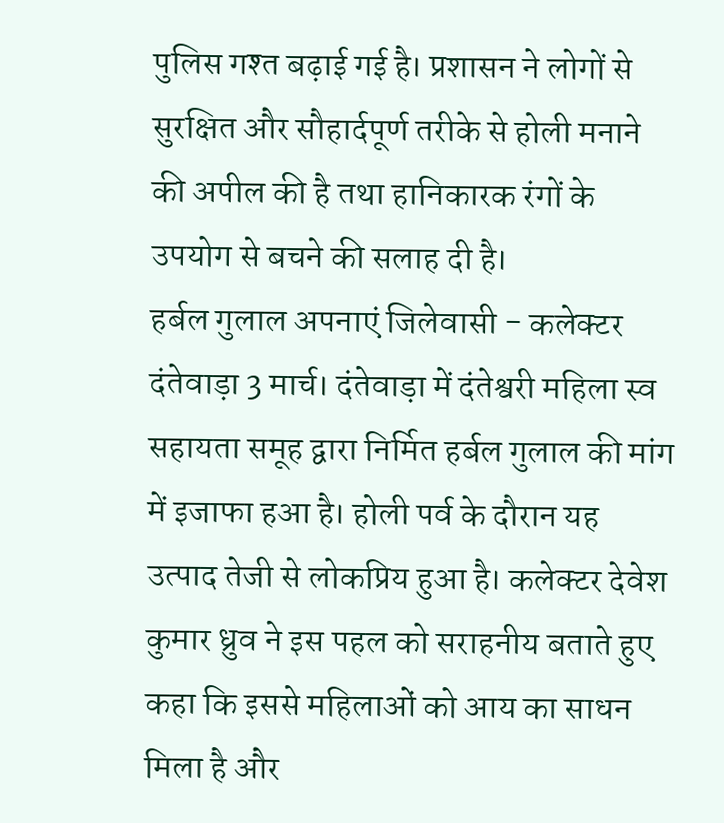पुलिस गश्त बढ़ाई गई है। प्रशासन ने लोगों से सुरक्षित और सौहार्दपूर्ण तरीके से होली मनाने की अपील की है तथा हानिकारक रंगों के उपयोग से बचने की सलाह दी है।
हर्बल गुलाल अपनाएं जिलेवासी - कलेक्टर
दंतेवाड़ा 3 मार्च। दंतेवाड़ा में दंतेश्वरी महिला स्व सहायता समूह द्वारा निर्मित हर्बल गुलाल की मांग में इजाफा हआ है। होली पर्व के दौरान यह उत्पाद तेजी से लोकप्रिय हुआ है। कलेक्टर देवेश कुमार ध्रुव ने इस पहल को सराहनीय बताते हुए कहा कि इससे महिलाओं को आय का साधन मिला है और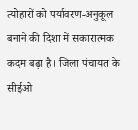त्योहारों को पर्यावरण-अनुकूल बनाने की दिशा में सकारात्मक कदम बढ़ा है। जिला पंचायत के सीईओ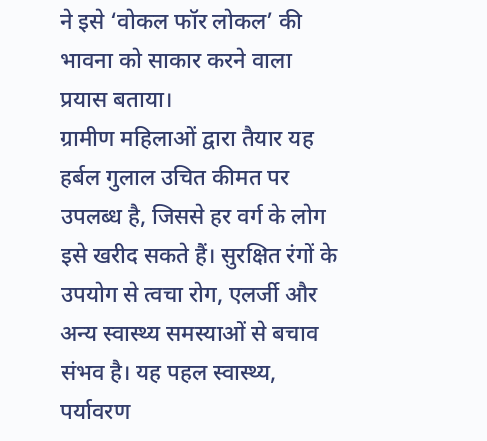ने इसे ‘वोकल फॉर लोकल’ की भावना को साकार करने वाला प्रयास बताया।
ग्रामीण महिलाओं द्वारा तैयार यह हर्बल गुलाल उचित कीमत पर उपलब्ध है, जिससे हर वर्ग के लोग इसे खरीद सकते हैं। सुरक्षित रंगों के उपयोग से त्वचा रोग, एलर्जी और अन्य स्वास्थ्य समस्याओं से बचाव संभव है। यह पहल स्वास्थ्य, पर्यावरण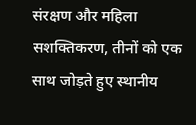संरक्षण और महिला सशक्तिकरण, तीनों को एक साथ जोड़ते हुए स्थानीय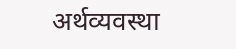अर्थव्यवस्था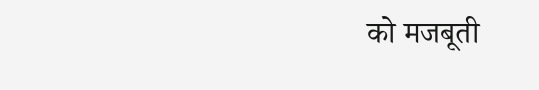को मजबूती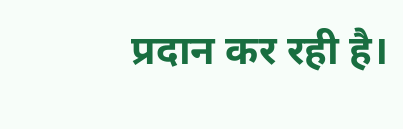प्रदान कर रही है।